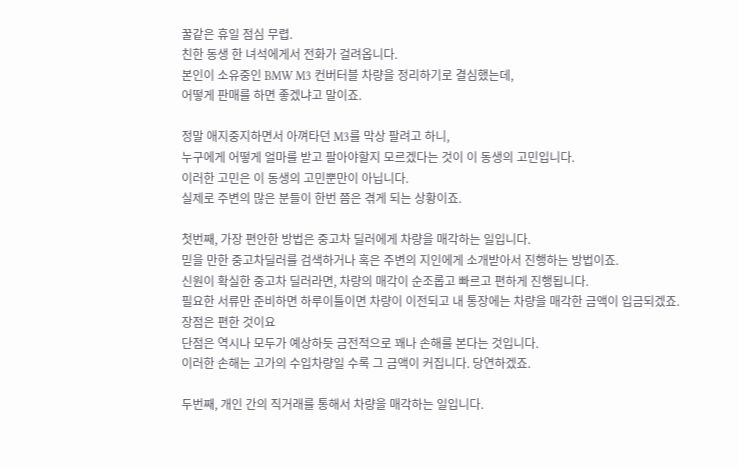꿀같은 휴일 점심 무렵.
친한 동생 한 녀석에게서 전화가 걸려옵니다.
본인이 소유중인 BMW M3 컨버터블 차량을 정리하기로 결심했는데,
어떻게 판매를 하면 좋겠냐고 말이죠.

정말 애지중지하면서 아껴타던 M3를 막상 팔려고 하니,
누구에게 어떻게 얼마를 받고 팔아야할지 모르겠다는 것이 이 동생의 고민입니다.
이러한 고민은 이 동생의 고민뿐만이 아닙니다.
실제로 주변의 많은 분들이 한번 쯤은 겪게 되는 상황이죠.

첫번째, 가장 편안한 방법은 중고차 딜러에게 차량을 매각하는 일입니다.
믿을 만한 중고차딜러를 검색하거나 혹은 주변의 지인에게 소개받아서 진행하는 방법이죠.
신원이 확실한 중고차 딜러라면, 차량의 매각이 순조롭고 빠르고 편하게 진행됩니다.
필요한 서류만 준비하면 하루이틀이면 차량이 이전되고 내 통장에는 차량을 매각한 금액이 입금되겠죠.
장점은 편한 것이요
단점은 역시나 모두가 예상하듯 금전적으로 꽤나 손해를 본다는 것입니다.
이러한 손해는 고가의 수입차량일 수록 그 금액이 커집니다. 당연하겠죠.

두번째, 개인 간의 직거래를 통해서 차량을 매각하는 일입니다.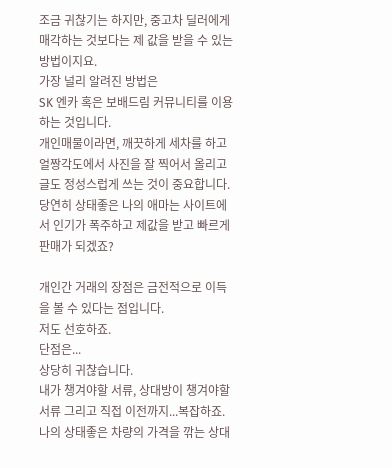조금 귀찮기는 하지만, 중고차 딜러에게 매각하는 것보다는 제 값을 받을 수 있는 방법이지요.
가장 널리 알려진 방법은
SK 엔카 혹은 보배드림 커뮤니티를 이용하는 것입니다.
개인매물이라면, 깨끗하게 세차를 하고 얼짱각도에서 사진을 잘 찍어서 올리고 글도 정성스럽게 쓰는 것이 중요합니다.
당연히 상태좋은 나의 애마는 사이트에서 인기가 폭주하고 제값을 받고 빠르게 판매가 되겠죠?

개인간 거래의 장점은 금전적으로 이득을 볼 수 있다는 점입니다.
저도 선호하죠.
단점은...
상당히 귀찮습니다.
내가 챙겨야할 서류, 상대방이 챙겨야할 서류 그리고 직접 이전까지...복잡하죠.
나의 상태좋은 차량의 가격을 깎는 상대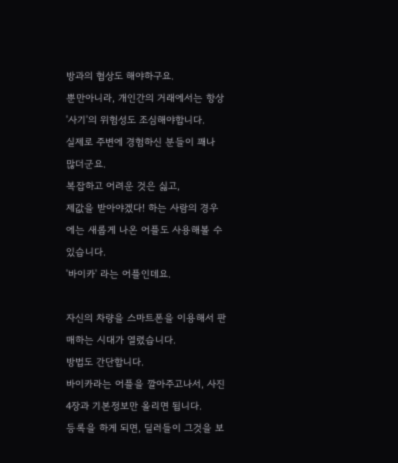방과의 협상도 해야하구요.
뿐만아니라, 개인간의 거래에서는 항상 '사기'의 위험성도 조심해야합니다.
실제로 주변에 경험하신 분들이 꽤나 많더군요.
복잡하고 어려운 것은 싫고,
제값을 받아야겠다! 하는 사람의 경우에는 새롭게 나온 어플도 사용해볼 수 있습니다.
'바이카' 라는 어플인데요.

자신의 차량을 스마트폰을 이용해서 판매하는 시대가 열렸습니다.
방법도 간단합니다.
바이카라는 어플을 깔아주고나서, 사진 4장과 기본정보만 올리면 됩니다.
등록을 하게 되면, 딜러들이 그것을 보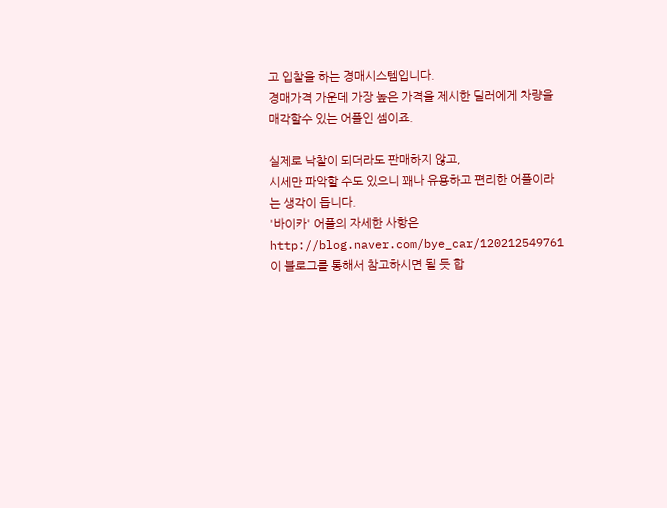고 입찰을 하는 경매시스템입니다.
경매가격 가운데 가장 높은 가격을 제시한 딜러에게 차량을 매각할수 있는 어플인 셈이죠.

실제로 낙찰이 되더라도 판매하지 않고,
시세만 파악할 수도 있으니 꽤나 유용하고 편리한 어플이라는 생각이 듭니다.
'바이카' 어플의 자세한 사항은
http://blog.naver.com/bye_car/120212549761
이 블로그를 통해서 참고하시면 될 듯 합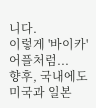니다.
이렇게 '바이카' 어플처럼...
향후, 국내에도 미국과 일본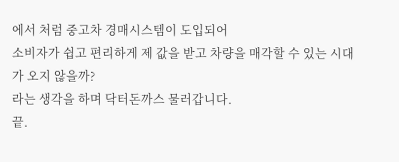에서 처럼 중고차 경매시스템이 도입되어
소비자가 쉽고 편리하게 제 값을 받고 차량을 매각할 수 있는 시대가 오지 않을까?
라는 생각을 하며 닥터돈까스 물러갑니다.
끝.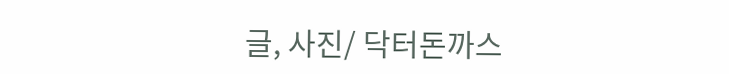글, 사진/ 닥터돈까스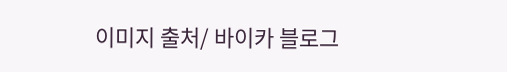이미지 출처/ 바이카 블로그